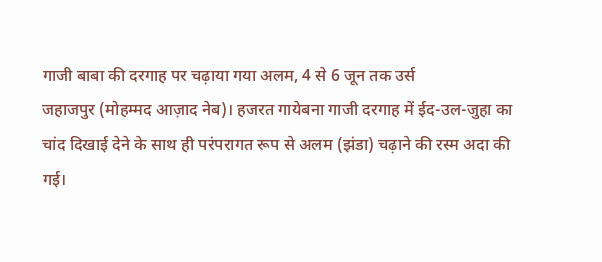गाजी बाबा की दरगाह पर चढ़ाया गया अलम, 4 से 6 जून तक उर्स
जहाजपुर (मोहम्मद आज़ाद नेब)। हजरत गायेबना गाजी दरगाह में ईद-उल-जुहा का चांद दिखाई देने के साथ ही परंपरागत रूप से अलम (झंडा) चढ़ाने की रस्म अदा की गई।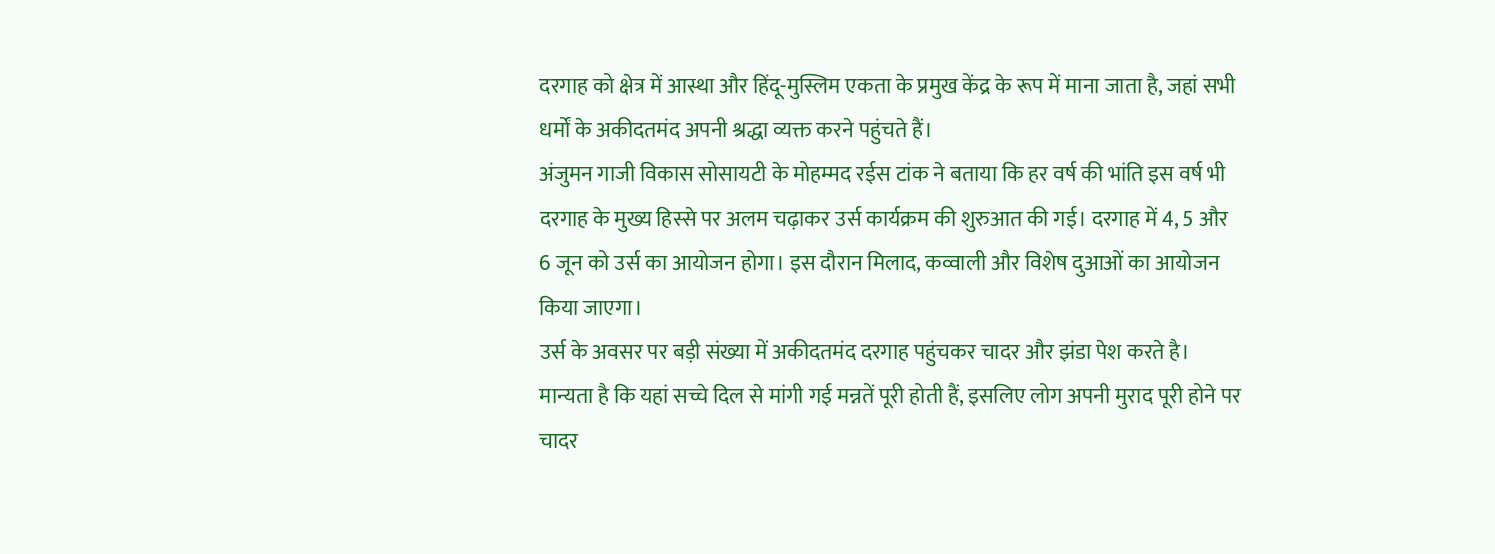दरगाह को क्षेत्र में आस्था और हिंदू-मुस्लिम एकता के प्रमुख केंद्र के रूप में माना जाता है, जहां सभी धर्मों के अकीदतमंद अपनी श्रद्धा व्यक्त करने पहुंचते हैं।
अंजुमन गाजी विकास सोसायटी के मोहम्मद रईस टांक ने बताया कि हर वर्ष की भांति इस वर्ष भी दरगाह के मुख्य हिस्से पर अलम चढ़ाकर उर्स कार्यक्रम की शुरुआत की गई। दरगाह में 4, 5 और 6 जून को उर्स का आयोजन होगा। इस दौरान मिलाद, कव्वाली और विशेष दुआओं का आयोजन किया जाएगा।
उर्स के अवसर पर बड़ी संख्या में अकीदतमंद दरगाह पहुंचकर चादर और झंडा पेश करते है। मान्यता है कि यहां सच्चे दिल से मांगी गई मन्नतें पूरी होती हैं, इसलिए लोग अपनी मुराद पूरी होने पर चादर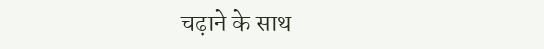चढ़ाने के साथ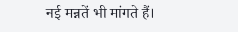नई मन्नतें भी मांगते हैं।